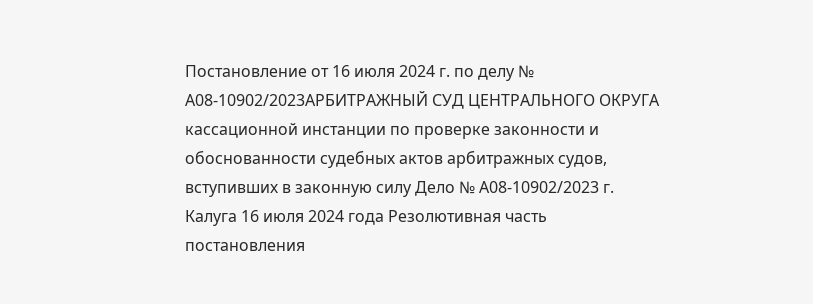Постановление от 16 июля 2024 г. по делу № А08-10902/2023АРБИТРАЖНЫЙ СУД ЦЕНТРАЛЬНОГО ОКРУГА кассационной инстанции по проверке законности и обоснованности судебных актов арбитражных судов, вступивших в законную силу Дело № А08-10902/2023 г. Калуга 16 июля 2024 года Резолютивная часть постановления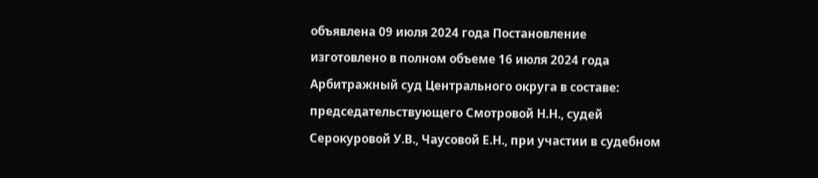объявлена 09 июля 2024 года Постановление изготовлено в полном объеме 16 июля 2024 года Арбитражный суд Центрального округа в составе: председательствующего Смотровой Н.Н., судей Серокуровой У.В., Чаусовой Е.Н., при участии в судебном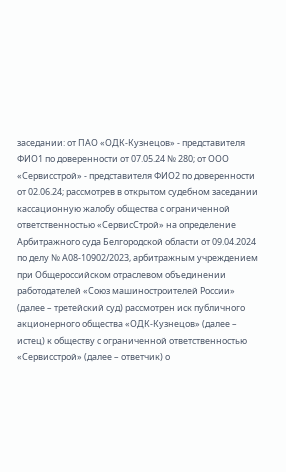заседании: от ПАО «ОДК-Кузнецов» - представителя ФИО1 по доверенности от 07.05.24 № 280; от ООО «Сервисстрой» - представителя ФИО2 по доверенности от 02.06.24; рассмотрев в открытом судебном заседании кассационную жалобу общества с ограниченной ответственностью «СервисСтрой» на определение Арбитражного суда Белгородской области от 09.04.2024 по делу № А08-10902/2023, арбитражным учреждением при Общероссийском отраслевом объединении работодателей «Союз машиностроителей России» (далее – третейский суд) рассмотрен иск публичного акционерного общества «ОДК-Кузнецов» (далее – истец) к обществу с ограниченной ответственностью «Сервисстрой» (далее – ответчик) о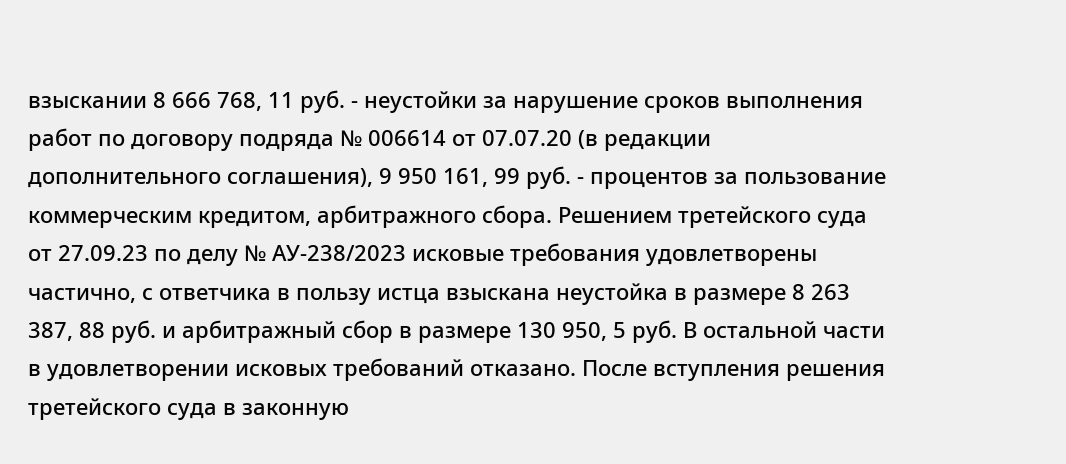взыскании 8 666 768, 11 руб. - неустойки за нарушение сроков выполнения работ по договору подряда № 006614 от 07.07.20 (в редакции дополнительного соглашения), 9 950 161, 99 руб. - процентов за пользование коммерческим кредитом, арбитражного сбора. Решением третейского суда от 27.09.23 по делу № АУ-238/2023 исковые требования удовлетворены частично, с ответчика в пользу истца взыскана неустойка в размере 8 263 387, 88 руб. и арбитражный сбор в размере 130 950, 5 руб. В остальной части в удовлетворении исковых требований отказано. После вступления решения третейского суда в законную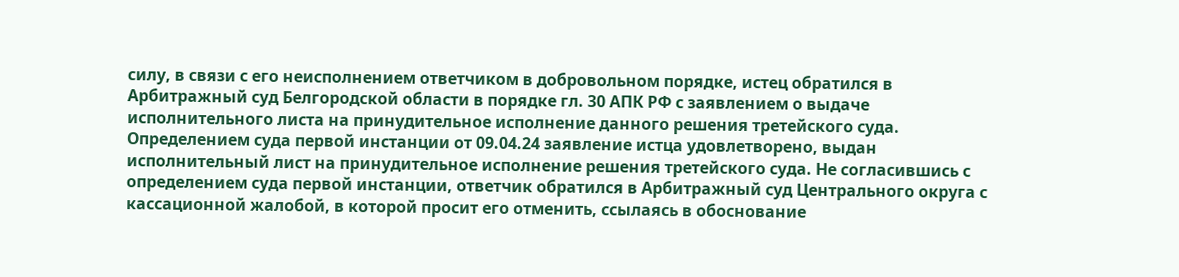силу, в связи с его неисполнением ответчиком в добровольном порядке, истец обратился в Арбитражный суд Белгородской области в порядке гл. 30 АПК РФ с заявлением о выдаче исполнительного листа на принудительное исполнение данного решения третейского суда. Определением суда первой инстанции от 09.04.24 заявление истца удовлетворено, выдан исполнительный лист на принудительное исполнение решения третейского суда. Не согласившись с определением суда первой инстанции, ответчик обратился в Арбитражный суд Центрального округа с кассационной жалобой, в которой просит его отменить, ссылаясь в обоснование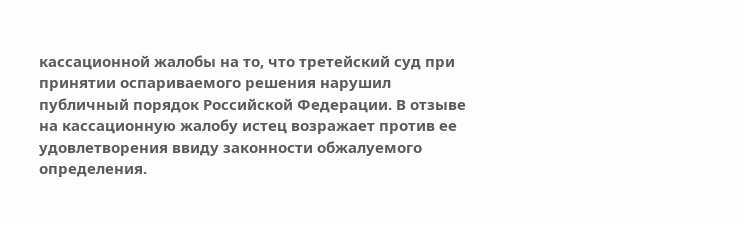кассационной жалобы на то, что третейский суд при принятии оспариваемого решения нарушил публичный порядок Российской Федерации. В отзыве на кассационную жалобу истец возражает против ее удовлетворения ввиду законности обжалуемого определения.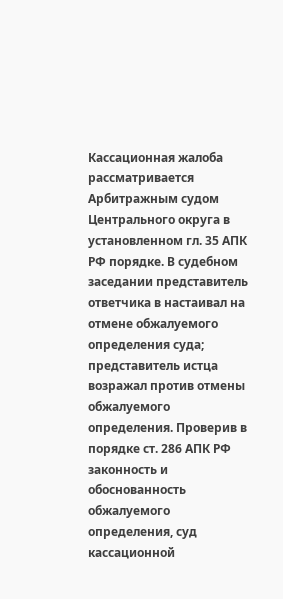Кассационная жалоба рассматривается Арбитражным судом Центрального округа в установленном гл. 35 АПК РФ порядке. В судебном заседании представитель ответчика в настаивал на отмене обжалуемого определения суда; представитель истца возражал против отмены обжалуемого определения. Проверив в порядке ст. 286 АПК РФ законность и обоснованность обжалуемого определения, суд кассационной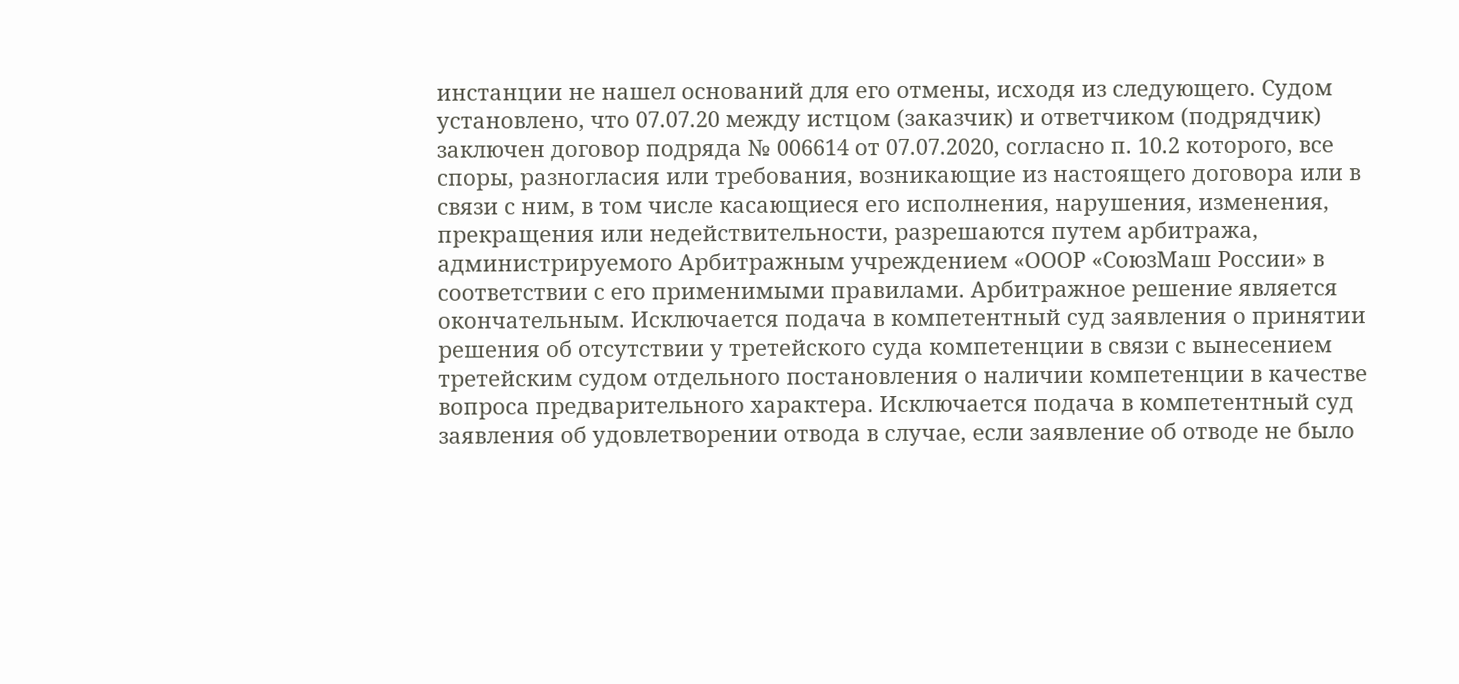инстанции не нашел оснований для его отмены, исходя из следующего. Судом установлено, что 07.07.20 между истцом (заказчик) и ответчиком (подрядчик) заключен договор подряда № 006614 от 07.07.2020, согласно п. 10.2 которого, все споры, разногласия или требования, возникающие из настоящего договора или в связи с ним, в том числе касающиеся его исполнения, нарушения, изменения, прекращения или недействительности, разрешаются путем арбитража, администрируемого Арбитражным учреждением «ОООР «СоюзМаш России» в соответствии с его применимыми правилами. Арбитражное решение является окончательным. Исключается подача в компетентный суд заявления о принятии решения об отсутствии у третейского суда компетенции в связи с вынесением третейским судом отдельного постановления о наличии компетенции в качестве вопроса предварительного характера. Исключается подача в компетентный суд заявления об удовлетворении отвода в случае, если заявление об отводе не было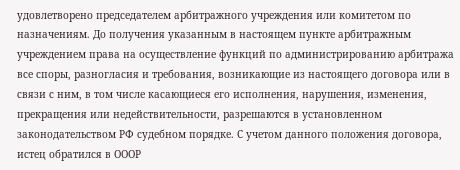удовлетворено председателем арбитражного учреждения или комитетом по назначениям. До получения указанным в настоящем пункте арбитражным учреждением права на осуществление функций по администрированию арбитража все споры, разногласия и требования, возникающие из настоящего договора или в связи с ним, в том числе касающиеся его исполнения, нарушения, изменения, прекращения или недействительности, разрешаются в установленном законодательством РФ судебном порядке. С учетом данного положения договора, истец обратился в ОООР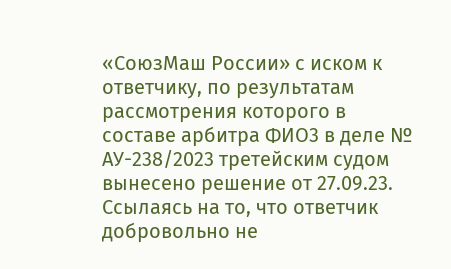«СоюзМаш России» с иском к ответчику, по результатам рассмотрения которого в составе арбитра ФИО3 в деле № АУ-238/2023 третейским судом вынесено решение от 27.09.23. Ссылаясь на то, что ответчик добровольно не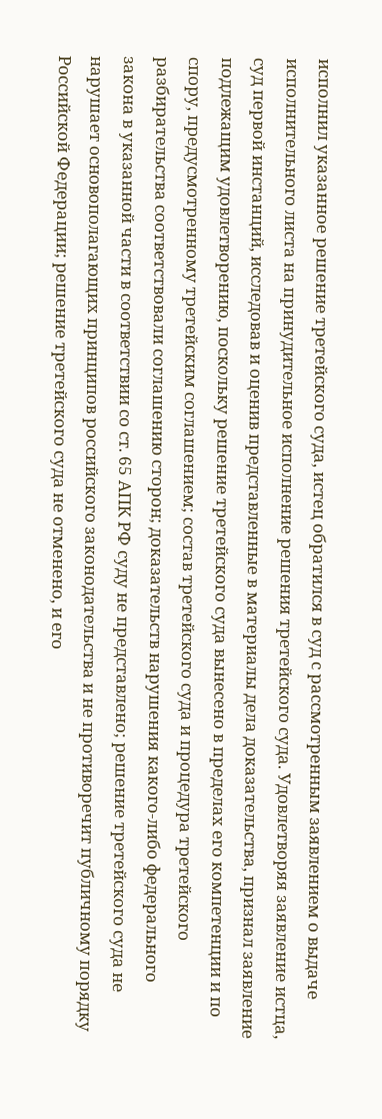исполнил указанное решение третейского суда, истец обратился в суд с рассмотренным заявлением о выдаче исполнительного листа на принудительное исполнение решения третейского суда. Удовлетворяя заявление истца, суд первой инстанций, исследовав и оценив представленные в материалы дела доказательства, признал заявление подлежащим удовлетворению, поскольку решение третейского суда вынесено в пределах его компетенции и по спору, предусмотренному третейским соглашением; состав третейского суда и процедура третейского разбирательства соответствовали соглашению сторон; доказательств нарушения какого-либо федерального закона в указанной части в соответствии со ст. 65 АПК РФ суду не представлено; решение третейского суда не нарушает основополагающих принципов российского законодательства и не противоречит публичному порядку Российской Федерации; решение третейского суда не отменено, и его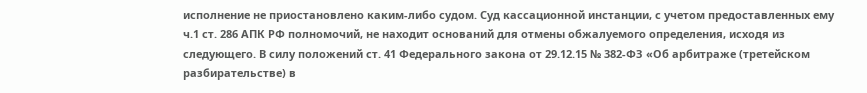исполнение не приостановлено каким-либо судом. Суд кассационной инстанции, с учетом предоставленных ему ч.1 ст. 286 АПК РФ полномочий, не находит оснований для отмены обжалуемого определения, исходя из следующего. В силу положений ст. 41 Федерального закона от 29.12.15 № 382-ФЗ «Об арбитраже (третейском разбирательстве) в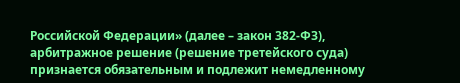Российской Федерации» (далее – закон 382-ФЗ), арбитражное решение (решение третейского суда) признается обязательным и подлежит немедленному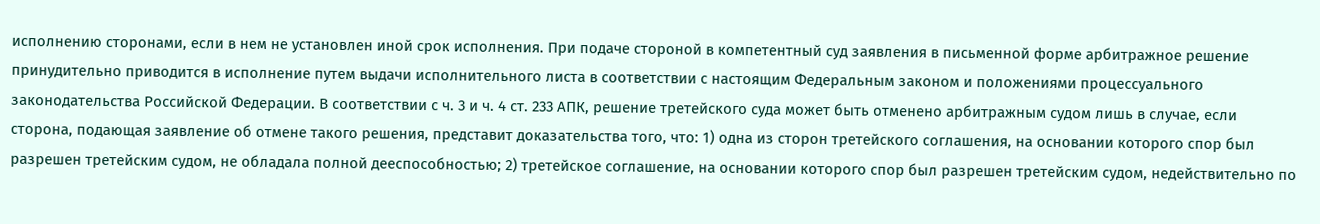исполнению сторонами, если в нем не установлен иной срок исполнения. При подаче стороной в компетентный суд заявления в письменной форме арбитражное решение принудительно приводится в исполнение путем выдачи исполнительного листа в соответствии с настоящим Федеральным законом и положениями процессуального законодательства Российской Федерации. В соответствии с ч. 3 и ч. 4 ст. 233 АПК, решение третейского суда может быть отменено арбитражным судом лишь в случае, если сторона, подающая заявление об отмене такого решения, представит доказательства того, что: 1) одна из сторон третейского соглашения, на основании которого спор был разрешен третейским судом, не обладала полной дееспособностью; 2) третейское соглашение, на основании которого спор был разрешен третейским судом, недействительно по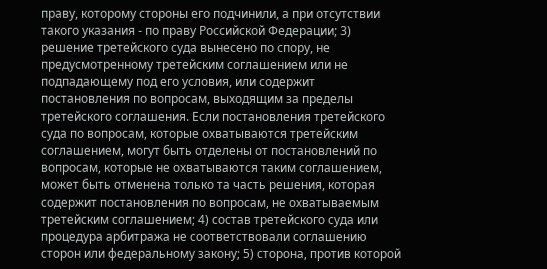праву, которому стороны его подчинили, а при отсутствии такого указания - по праву Российской Федерации; 3) решение третейского суда вынесено по спору, не предусмотренному третейским соглашением или не подпадающему под его условия, или содержит постановления по вопросам, выходящим за пределы третейского соглашения. Если постановления третейского суда по вопросам, которые охватываются третейским соглашением, могут быть отделены от постановлений по вопросам, которые не охватываются таким соглашением, может быть отменена только та часть решения, которая содержит постановления по вопросам, не охватываемым третейским соглашением; 4) состав третейского суда или процедура арбитража не соответствовали соглашению сторон или федеральному закону; 5) сторона, против которой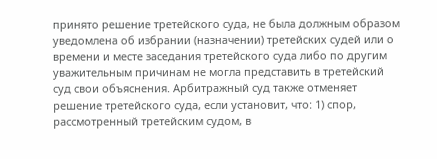принято решение третейского суда, не была должным образом уведомлена об избрании (назначении) третейских судей или о времени и месте заседания третейского суда либо по другим уважительным причинам не могла представить в третейский суд свои объяснения. Арбитражный суд также отменяет решение третейского суда, если установит, что: 1) спор, рассмотренный третейским судом, в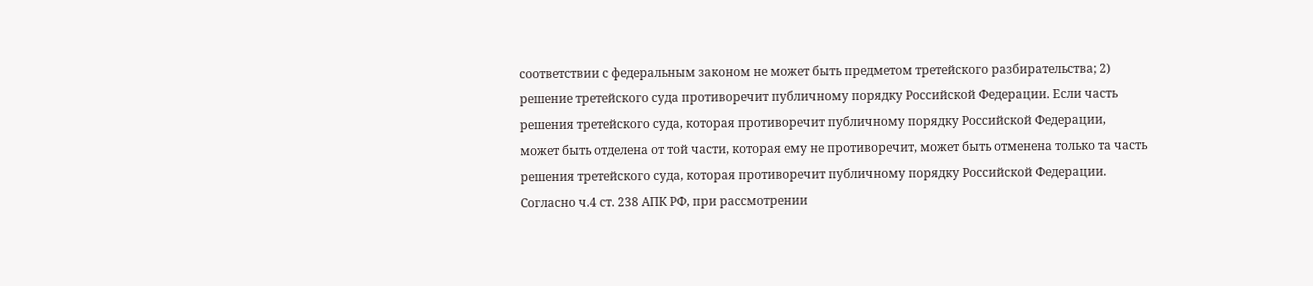соответствии с федеральным законом не может быть предметом третейского разбирательства; 2) решение третейского суда противоречит публичному порядку Российской Федерации. Если часть решения третейского суда, которая противоречит публичному порядку Российской Федерации, может быть отделена от той части, которая ему не противоречит, может быть отменена только та часть решения третейского суда, которая противоречит публичному порядку Российской Федерации. Согласно ч.4 ст. 238 АПК РФ, при рассмотрении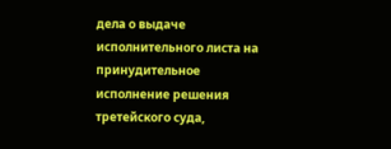дела о выдаче исполнительного листа на принудительное исполнение решения третейского суда,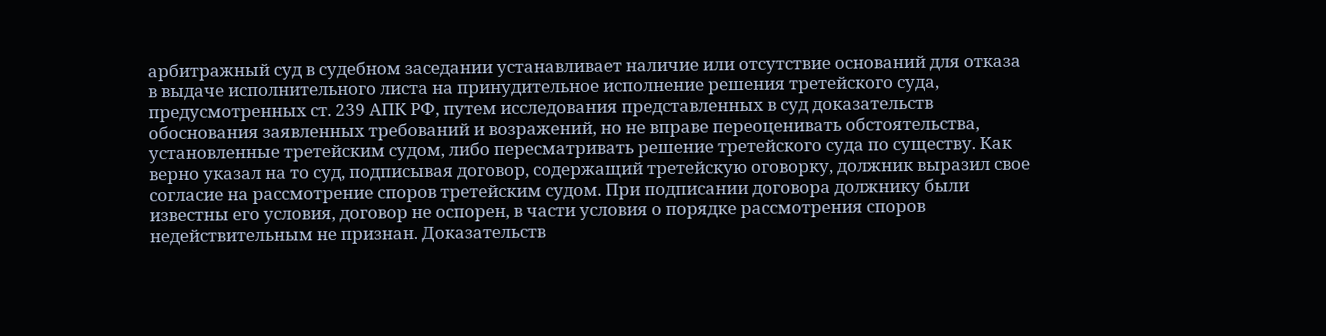арбитражный суд в судебном заседании устанавливает наличие или отсутствие оснований для отказа в выдаче исполнительного листа на принудительное исполнение решения третейского суда, предусмотренных ст. 239 АПК РФ, путем исследования представленных в суд доказательств обоснования заявленных требований и возражений, но не вправе переоценивать обстоятельства, установленные третейским судом, либо пересматривать решение третейского суда по существу. Как верно указал на то суд, подписывая договор, содержащий третейскую оговорку, должник выразил свое согласие на рассмотрение споров третейским судом. При подписании договора должнику были известны его условия, договор не оспорен, в части условия о порядке рассмотрения споров недействительным не признан. Доказательств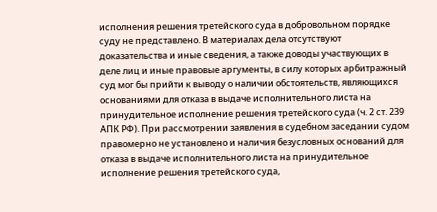исполнения решения третейского суда в добровольном порядке суду не представлено. В материалах дела отсутствуют доказательства и иные сведения, а также доводы участвующих в деле лиц и иные правовые аргументы, в силу которых арбитражный суд мог бы прийти к выводу о наличии обстоятельств, являющихся основаниями для отказа в выдаче исполнительного листа на принудительное исполнение решения третейского суда (ч. 2 ст. 239 АПК РФ). При рассмотрении заявления в судебном заседании судом правомерно не установлено и наличия безусловных оснований для отказа в выдаче исполнительного листа на принудительное исполнение решения третейского суда,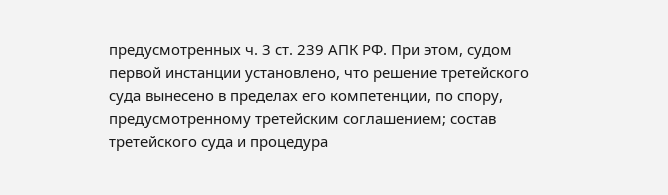предусмотренных ч. 3 ст. 239 АПК РФ. При этом, судом первой инстанции установлено, что решение третейского суда вынесено в пределах его компетенции, по спору, предусмотренному третейским соглашением; состав третейского суда и процедура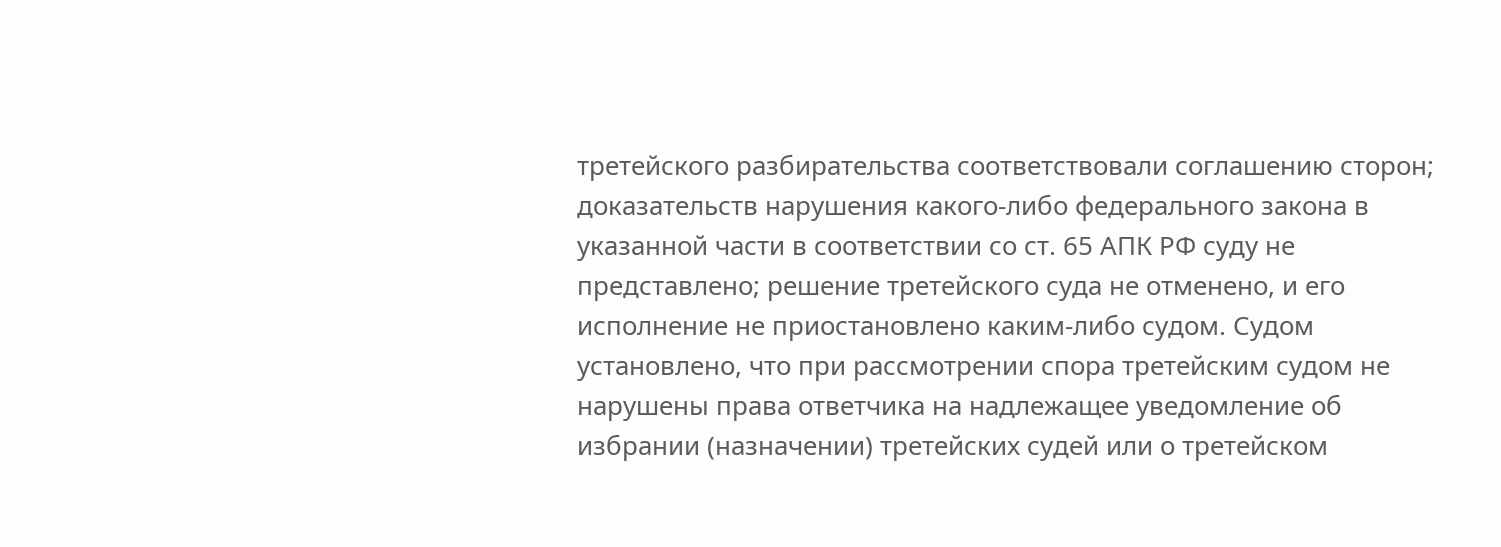третейского разбирательства соответствовали соглашению сторон; доказательств нарушения какого-либо федерального закона в указанной части в соответствии со ст. 65 АПК РФ суду не представлено; решение третейского суда не отменено, и его исполнение не приостановлено каким-либо судом. Судом установлено, что при рассмотрении спора третейским судом не нарушены права ответчика на надлежащее уведомление об избрании (назначении) третейских судей или о третейском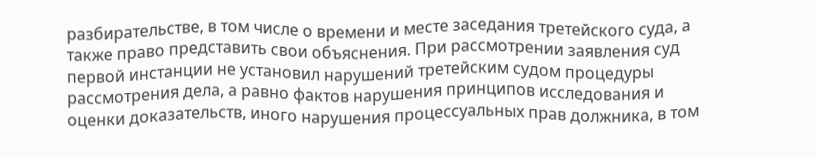разбирательстве, в том числе о времени и месте заседания третейского суда, а также право представить свои объяснения. При рассмотрении заявления суд первой инстанции не установил нарушений третейским судом процедуры рассмотрения дела, а равно фактов нарушения принципов исследования и оценки доказательств, иного нарушения процессуальных прав должника, в том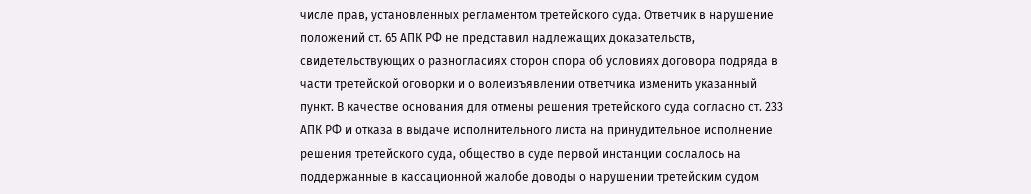числе прав, установленных регламентом третейского суда. Ответчик в нарушение положений ст. 65 АПК РФ не представил надлежащих доказательств, свидетельствующих о разногласиях сторон спора об условиях договора подряда в части третейской оговорки и о волеизъявлении ответчика изменить указанный пункт. В качестве основания для отмены решения третейского суда согласно ст. 233 АПК РФ и отказа в выдаче исполнительного листа на принудительное исполнение решения третейского суда, общество в суде первой инстанции сослалось на поддержанные в кассационной жалобе доводы о нарушении третейским судом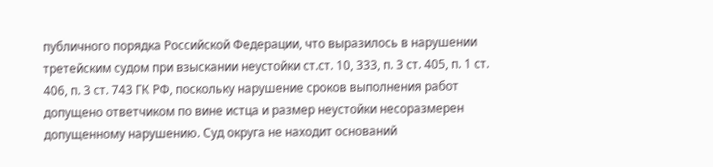публичного порядка Российской Федерации, что выразилось в нарушении третейским судом при взыскании неустойки ст.ст. 10, 333, п. 3 ст. 405, п. 1 ст. 406, п. 3 ст. 743 ГК РФ, поскольку нарушение сроков выполнения работ допущено ответчиком по вине истца и размер неустойки несоразмерен допущенному нарушению. Суд округа не находит оснований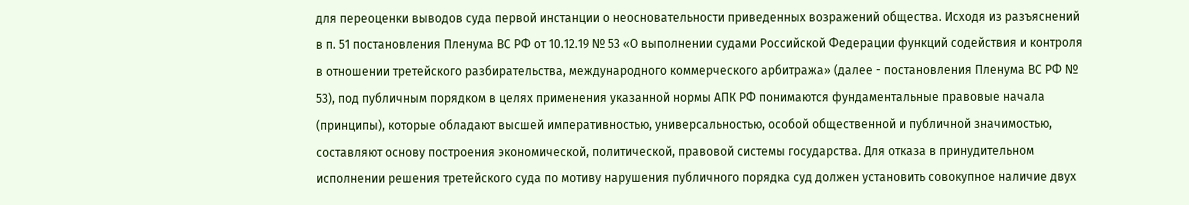для переоценки выводов суда первой инстанции о неосновательности приведенных возражений общества. Исходя из разъяснений в п. 51 постановления Пленума ВС РФ от 10.12.19 № 53 «О выполнении судами Российской Федерации функций содействия и контроля в отношении третейского разбирательства, международного коммерческого арбитража» (далее - постановления Пленума ВС РФ № 53), под публичным порядком в целях применения указанной нормы АПК РФ понимаются фундаментальные правовые начала (принципы), которые обладают высшей императивностью, универсальностью, особой общественной и публичной значимостью, составляют основу построения экономической, политической, правовой системы государства. Для отказа в принудительном исполнении решения третейского суда по мотиву нарушения публичного порядка суд должен установить совокупное наличие двух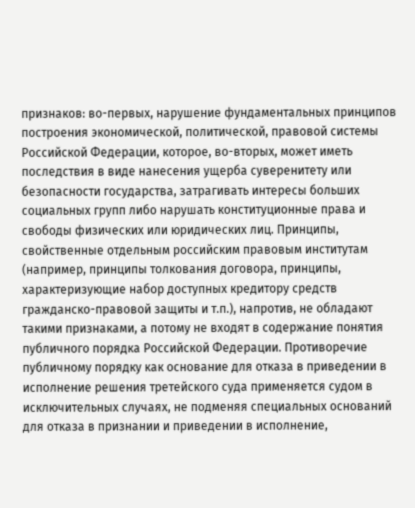признаков: во-первых, нарушение фундаментальных принципов построения экономической, политической, правовой системы Российской Федерации, которое, во-вторых, может иметь последствия в виде нанесения ущерба суверенитету или безопасности государства, затрагивать интересы больших социальных групп либо нарушать конституционные права и свободы физических или юридических лиц. Принципы, свойственные отдельным российским правовым институтам (например, принципы толкования договора, принципы, характеризующие набор доступных кредитору средств гражданско-правовой защиты и т.п.), напротив, не обладают такими признаками, а потому не входят в содержание понятия публичного порядка Российской Федерации. Противоречие публичному порядку как основание для отказа в приведении в исполнение решения третейского суда применяется судом в исключительных случаях, не подменяя специальных оснований для отказа в признании и приведении в исполнение,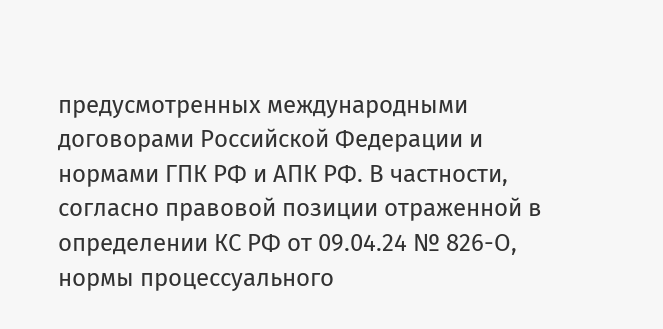предусмотренных международными договорами Российской Федерации и нормами ГПК РФ и АПК РФ. В частности, согласно правовой позиции отраженной в определении КС РФ от 09.04.24 № 826-О, нормы процессуального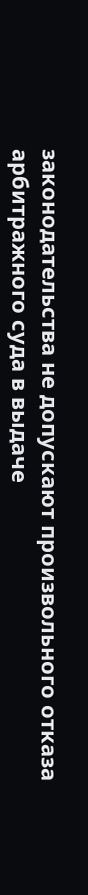законодательства не допускают произвольного отказа арбитражного суда в выдаче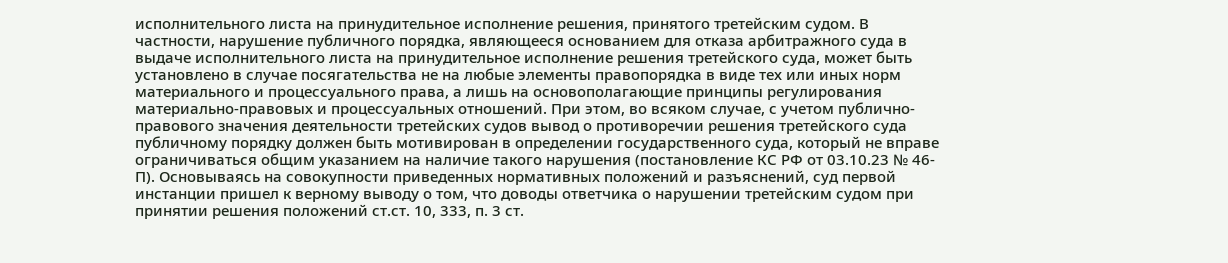исполнительного листа на принудительное исполнение решения, принятого третейским судом. В частности, нарушение публичного порядка, являющееся основанием для отказа арбитражного суда в выдаче исполнительного листа на принудительное исполнение решения третейского суда, может быть установлено в случае посягательства не на любые элементы правопорядка в виде тех или иных норм материального и процессуального права, а лишь на основополагающие принципы регулирования материально-правовых и процессуальных отношений. При этом, во всяком случае, с учетом публично-правового значения деятельности третейских судов вывод о противоречии решения третейского суда публичному порядку должен быть мотивирован в определении государственного суда, который не вправе ограничиваться общим указанием на наличие такого нарушения (постановление КС РФ от 03.10.23 № 46-П). Основываясь на совокупности приведенных нормативных положений и разъяснений, суд первой инстанции пришел к верному выводу о том, что доводы ответчика о нарушении третейским судом при принятии решения положений ст.ст. 10, 333, п. 3 ст.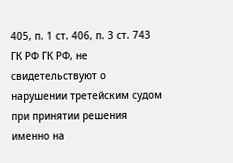405, п. 1 ст. 406, п. 3 ст. 743 ГК РФ ГК РФ, не свидетельствуют о нарушении третейским судом при принятии решения именно на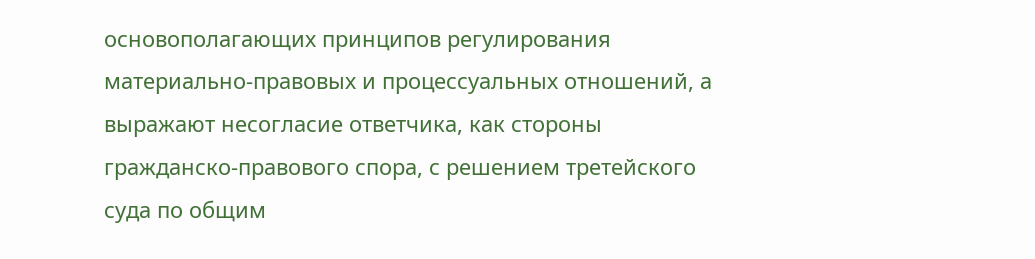основополагающих принципов регулирования материально-правовых и процессуальных отношений, а выражают несогласие ответчика, как стороны гражданско-правового спора, с решением третейского суда по общим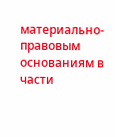материально-правовым основаниям в части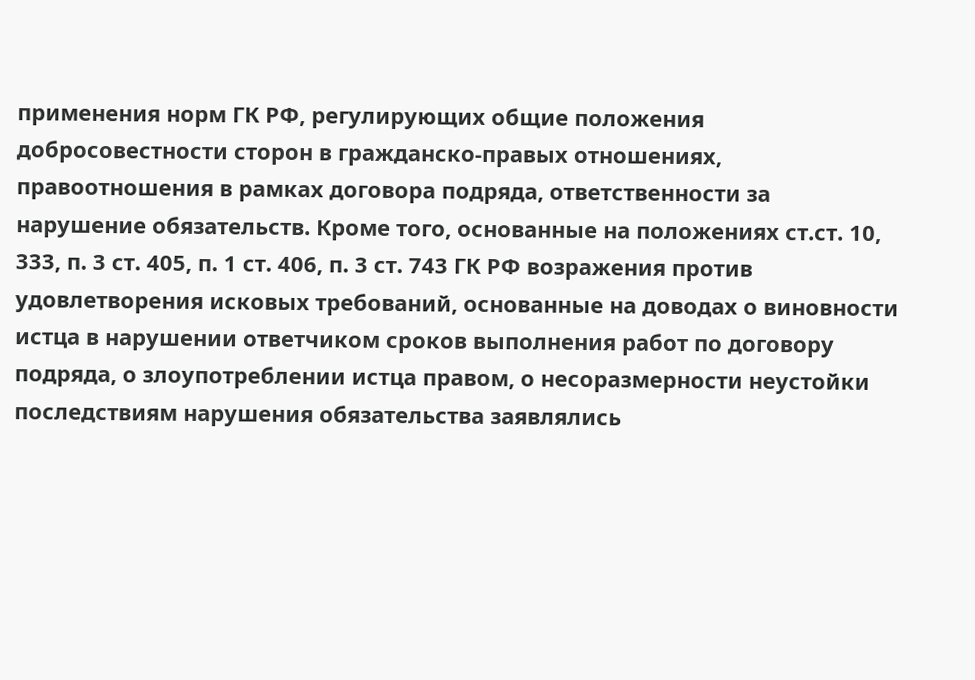применения норм ГК РФ, регулирующих общие положения добросовестности сторон в гражданско-правых отношениях, правоотношения в рамках договора подряда, ответственности за нарушение обязательств. Кроме того, основанные на положениях ст.ст. 10, 333, п. 3 ст. 405, п. 1 ст. 406, п. 3 ст. 743 ГК РФ возражения против удовлетворения исковых требований, основанные на доводах о виновности истца в нарушении ответчиком сроков выполнения работ по договору подряда, о злоупотреблении истца правом, о несоразмерности неустойки последствиям нарушения обязательства заявлялись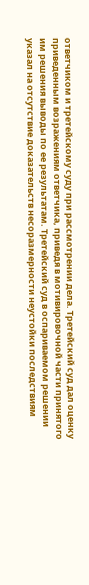ответчиком и третейскому суду при рассмотрении дела. Третейский суд дал оценку приведенным возражениям ответчика, приведя в мотивировочной части принятого им решения выводы по ее результатам. Третейский суд в оспариваемом решении указал на отсутствие доказательств несоразмерности неустойки последствиям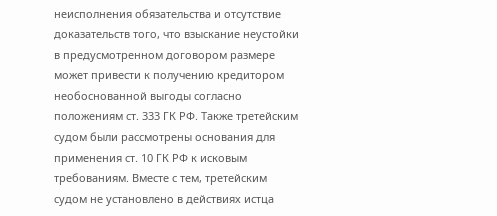неисполнения обязательства и отсутствие доказательств того, что взыскание неустойки в предусмотренном договором размере может привести к получению кредитором необоснованной выгоды согласно положениям ст. 333 ГК РФ. Также третейским судом были рассмотрены основания для применения ст. 10 ГК РФ к исковым требованиям. Вместе с тем, третейским судом не установлено в действиях истца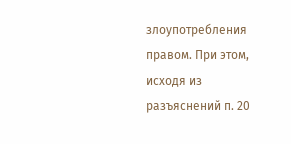злоупотребления правом. При этом, исходя из разъяснений п. 20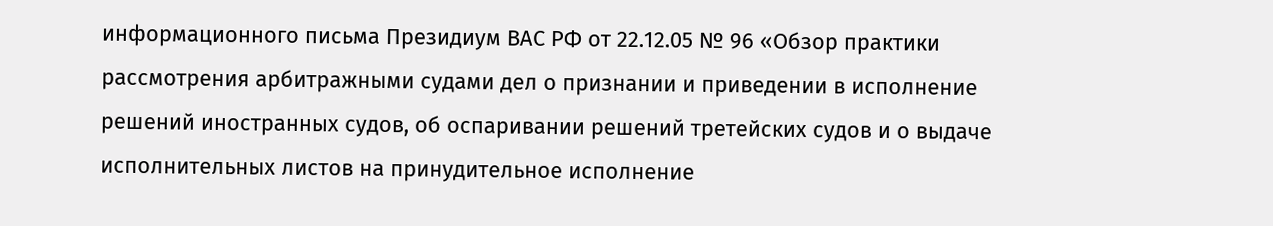информационного письма Президиум ВАС РФ от 22.12.05 № 96 «Обзор практики рассмотрения арбитражными судами дел о признании и приведении в исполнение решений иностранных судов, об оспаривании решений третейских судов и о выдаче исполнительных листов на принудительное исполнение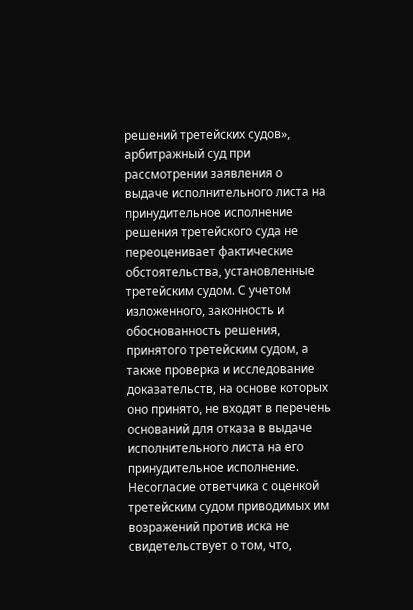решений третейских судов», арбитражный суд при рассмотрении заявления о выдаче исполнительного листа на принудительное исполнение решения третейского суда не переоценивает фактические обстоятельства, установленные третейским судом. С учетом изложенного, законность и обоснованность решения, принятого третейским судом, а также проверка и исследование доказательств, на основе которых оно принято, не входят в перечень оснований для отказа в выдаче исполнительного листа на его принудительное исполнение. Несогласие ответчика с оценкой третейским судом приводимых им возражений против иска не свидетельствует о том, что,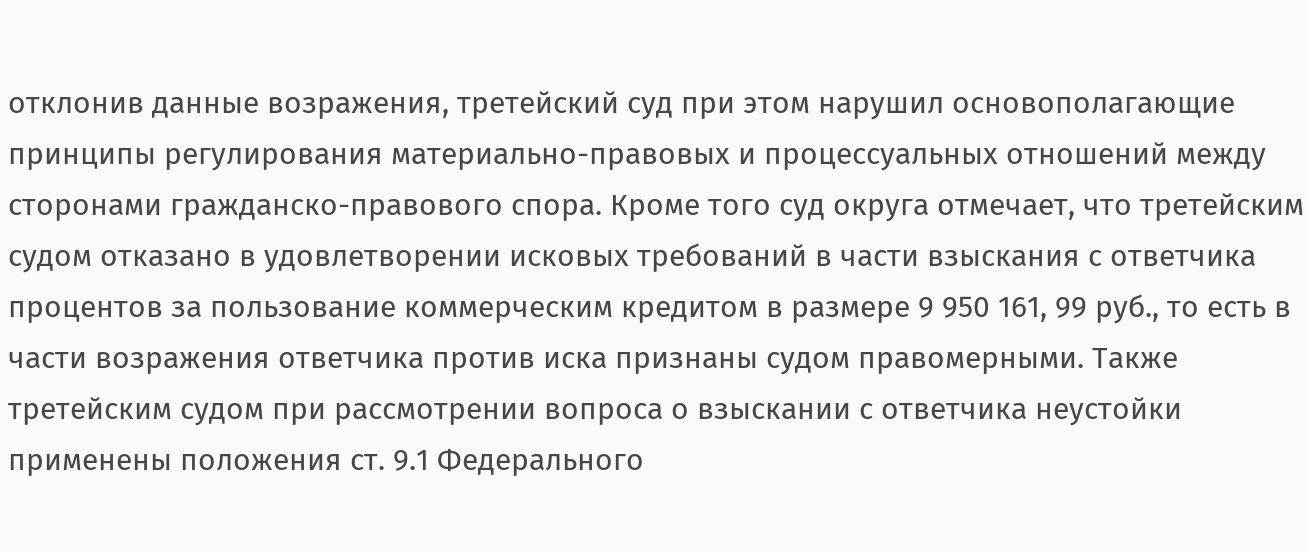отклонив данные возражения, третейский суд при этом нарушил основополагающие принципы регулирования материально-правовых и процессуальных отношений между сторонами гражданско-правового спора. Кроме того суд округа отмечает, что третейским судом отказано в удовлетворении исковых требований в части взыскания с ответчика процентов за пользование коммерческим кредитом в размере 9 950 161, 99 руб., то есть в части возражения ответчика против иска признаны судом правомерными. Также третейским судом при рассмотрении вопроса о взыскании с ответчика неустойки применены положения ст. 9.1 Федерального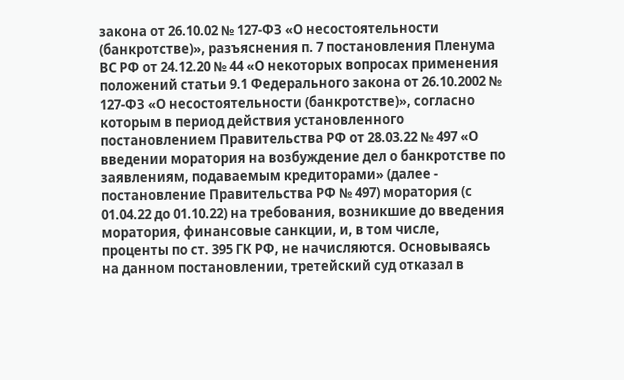закона от 26.10.02 № 127-ФЗ «О несостоятельности (банкротстве)», разъяснения п. 7 постановления Пленума ВС РФ от 24.12.20 № 44 «О некоторых вопросах применения положений статьи 9.1 Федерального закона от 26.10.2002 № 127-ФЗ «О несостоятельности (банкротстве)», согласно которым в период действия установленного постановлением Правительства РФ от 28.03.22 № 497 «О введении моратория на возбуждение дел о банкротстве по заявлениям, подаваемым кредиторами» (далее - постановление Правительства РФ № 497) моратория (с 01.04.22 до 01.10.22) на требования, возникшие до введения моратория, финансовые санкции, и, в том числе, проценты по ст. 395 ГК РФ, не начисляются. Основываясь на данном постановлении, третейский суд отказал в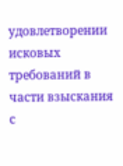удовлетворении исковых требований в части взыскания с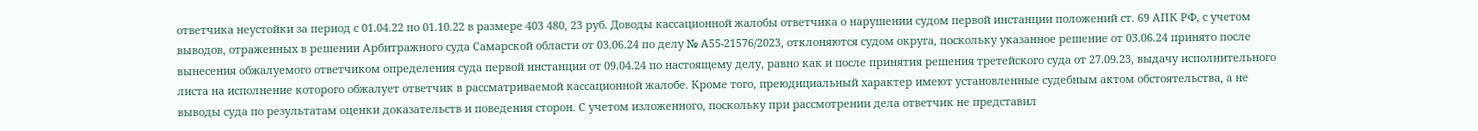ответчика неустойки за период с 01.04.22 по 01.10.22 в размере 403 480, 23 руб. Доводы кассационной жалобы ответчика о нарушении судом первой инстанции положений ст. 69 АПК РФ, с учетом выводов, отраженных в решении Арбитражного суда Самарской области от 03.06.24 по делу № А55-21576/2023, отклоняются судом округа, поскольку указанное решение от 03.06.24 принято после вынесения обжалуемого ответчиком определения суда первой инстанции от 09.04.24 по настоящему делу, равно как и после принятия решения третейского суда от 27.09.23, выдачу исполнительного листа на исполнение которого обжалует ответчик в рассматриваемой кассационной жалобе. Кроме того, преюдициальный характер имеют установленные судебным актом обстоятельства, а не выводы суда по результатам оценки доказательств и поведения сторон. С учетом изложенного, поскольку при рассмотрении дела ответчик не представил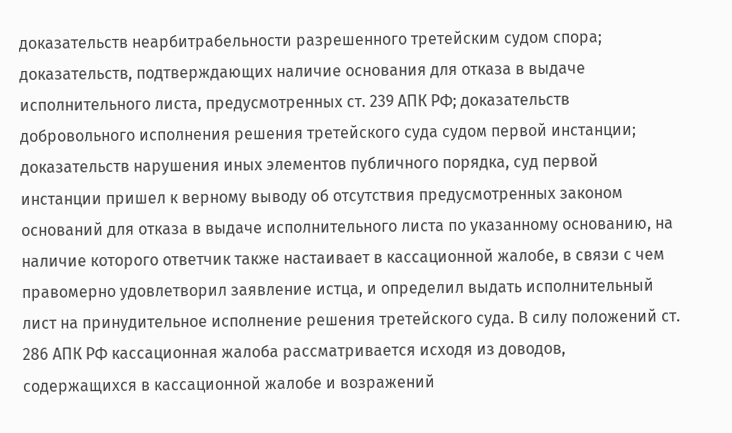доказательств неарбитрабельности разрешенного третейским судом спора; доказательств, подтверждающих наличие основания для отказа в выдаче исполнительного листа, предусмотренных ст. 239 АПК РФ; доказательств добровольного исполнения решения третейского суда судом первой инстанции; доказательств нарушения иных элементов публичного порядка, суд первой инстанции пришел к верному выводу об отсутствия предусмотренных законом оснований для отказа в выдаче исполнительного листа по указанному основанию, на наличие которого ответчик также настаивает в кассационной жалобе, в связи с чем правомерно удовлетворил заявление истца, и определил выдать исполнительный лист на принудительное исполнение решения третейского суда. В силу положений ст. 286 АПК РФ кассационная жалоба рассматривается исходя из доводов, содержащихся в кассационной жалобе и возражений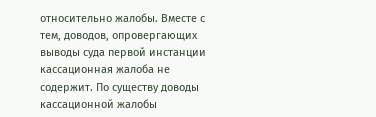относительно жалобы. Вместе с тем, доводов, опровергающих выводы суда первой инстанции кассационная жалоба не содержит. По существу доводы кассационной жалобы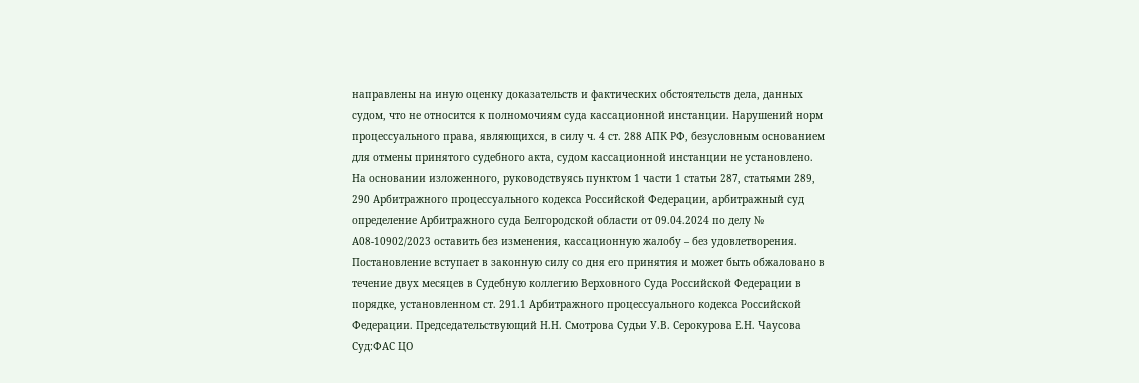направлены на иную оценку доказательств и фактических обстоятельств дела, данных судом, что не относится к полномочиям суда кассационной инстанции. Нарушений норм процессуального права, являющихся, в силу ч. 4 ст. 288 АПК РФ, безусловным основанием для отмены принятого судебного акта, судом кассационной инстанции не установлено. На основании изложенного, руководствуясь пунктом 1 части 1 статьи 287, статьями 289, 290 Арбитражного процессуального кодекса Российской Федерации, арбитражный суд определение Арбитражного суда Белгородской области от 09.04.2024 по делу № А08-10902/2023 оставить без изменения, кассационную жалобу – без удовлетворения. Постановление вступает в законную силу со дня его принятия и может быть обжаловано в течение двух месяцев в Судебную коллегию Верховного Суда Российской Федерации в порядке, установленном ст. 291.1 Арбитражного процессуального кодекса Российской Федерации. Председательствующий Н.Н. Смотрова Судьи У.В. Серокурова Е.Н. Чаусова Суд:ФАС ЦО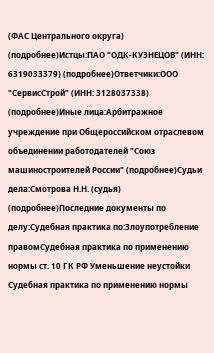(ФАС Центрального округа) (подробнее)Истцы:ПАО "ОДК-КУЗНЕЦОВ" (ИНН: 6319033379) (подробнее)Ответчики:ООО "СервисСтрой" (ИНН: 3128037338) (подробнее)Иные лица:Арбитражное учреждение при Общероссийском отраслевом объединении работодателей "Союз машиностроителей России" (подробнее)Судьи дела:Смотрова Н.Н. (судья) (подробнее)Последние документы по делу:Судебная практика по:Злоупотребление правомСудебная практика по применению нормы ст. 10 ГК РФ Уменьшение неустойки Судебная практика по применению нормы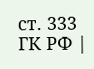ст. 333 ГК РФ |